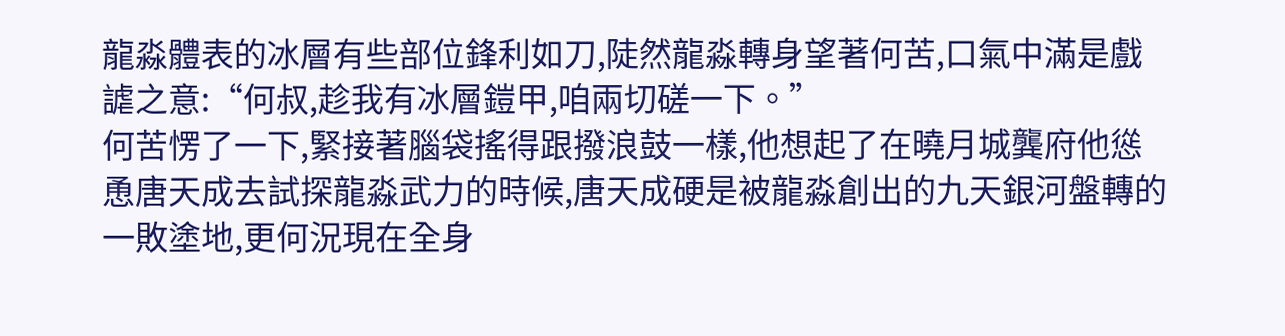龍淼體表的冰層有些部位鋒利如刀,陡然龍淼轉身望著何苦,口氣中滿是戲謔之意:“何叔,趁我有冰層鎧甲,咱兩切磋一下。”
何苦愣了一下,緊接著腦袋搖得跟撥浪鼓一樣,他想起了在曉月城龔府他慫恿唐天成去試探龍淼武力的時候,唐天成硬是被龍淼創出的九天銀河盤轉的一敗塗地,更何況現在全身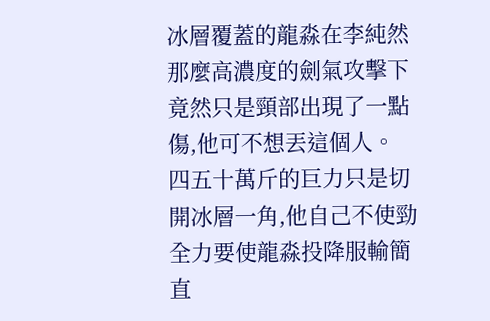冰層覆蓋的龍淼在李純然那麼高濃度的劍氣攻擊下竟然只是頸部出現了一點傷,他可不想丟這個人。
四五十萬斤的巨力只是切開冰層一角,他自己不使勁全力要使龍淼投降服輸簡直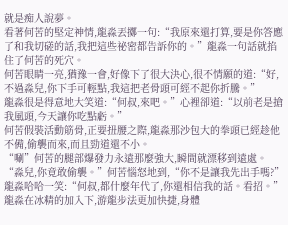就是痴人說夢。
看著何苦的堅定神情,龍淼丟擲一句:“我原來還打算,要是你答應了和我切磋的話,我把這些祕密都告訴你的。”龍淼一句話就掐住了何苦的死穴。
何苦眼睛一亮,猶豫一會,好像下了很大決心,很不情願的道:“好,不過淼兒,你下手可輕點,我這把老骨頭可經不起你折騰。”
龍淼很是得意地大笑道:“何叔,來吧。”心裡卻道:“以前老是搶我風頭,今天讓你吃點虧。”
何苦假裝活動筋骨,正要扭腰之際,龍淼那沙包大的拳頭已經趁他不備,偷襲而來,而且勁道還不小。
“唰”何苦的腿部爆發力永遠那麼強大,瞬間就漂移到遠處。“淼兒,你竟敢偷襲。”何苦惱怒地到,“你不是讓我先出手嗎?”
龍淼哈哈一笑:“何叔,都什麼年代了,你還相信我的話。看招。”龍淼在冰精的加入下,游龍步法更加快捷,身體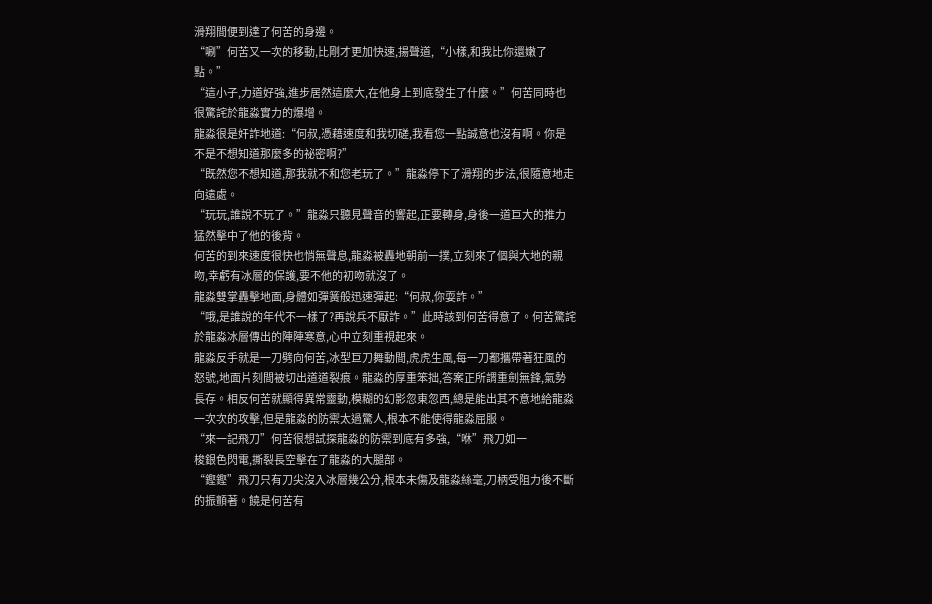滑翔間便到達了何苦的身邊。
“唰”何苦又一次的移動,比剛才更加快速,揚聲道,“小樣,和我比你還嫩了點。”
“這小子,力道好強,進步居然這麼大,在他身上到底發生了什麼。”何苦同時也很驚詫於龍淼實力的爆增。
龍淼很是奸詐地道:“何叔,憑藉速度和我切磋,我看您一點誠意也沒有啊。你是不是不想知道那麼多的祕密啊?”
“既然您不想知道,那我就不和您老玩了。”龍淼停下了滑翔的步法,很隨意地走向遠處。
“玩玩,誰說不玩了。”龍淼只聽見聲音的響起,正要轉身,身後一道巨大的推力猛然擊中了他的後背。
何苦的到來速度很快也悄無聲息,龍淼被轟地朝前一撲,立刻來了個與大地的親吻,幸虧有冰層的保護,要不他的初吻就沒了。
龍淼雙掌轟擊地面,身體如彈簧般迅速彈起:“何叔,你耍詐。”
“哦,是誰說的年代不一樣了?再說兵不厭詐。”此時該到何苦得意了。何苦驚詫於龍淼冰層傳出的陣陣寒意,心中立刻重視起來。
龍淼反手就是一刀劈向何苦,冰型巨刀舞動間,虎虎生風,每一刀都攜帶著狂風的怒號,地面片刻間被切出道道裂痕。龍淼的厚重笨拙,答案正所謂重劍無鋒,氣勢長存。相反何苦就顯得異常靈動,模糊的幻影忽東忽西,總是能出其不意地給龍淼一次次的攻擊,但是龍淼的防禦太過驚人,根本不能使得龍淼屈服。
“來一記飛刀”何苦很想試探龍淼的防禦到底有多強,“咻”飛刀如一
梭銀色閃電,撕裂長空擊在了龍淼的大腿部。
“鏗鏗”飛刀只有刀尖沒入冰層幾公分,根本未傷及龍淼絲毫,刀柄受阻力後不斷的振顫著。饒是何苦有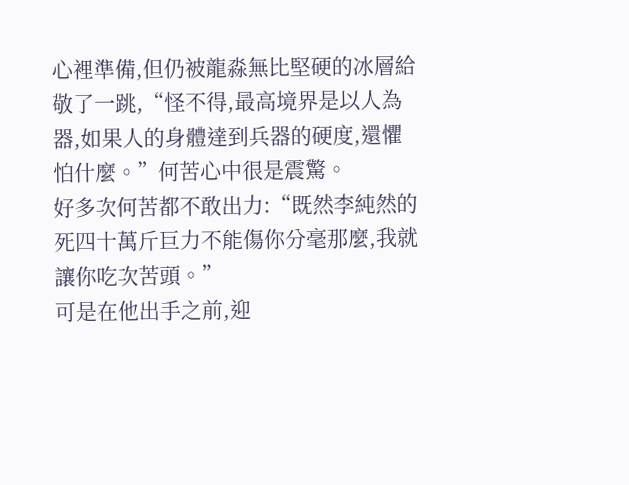心裡準備,但仍被龍淼無比堅硬的冰層給敬了一跳,“怪不得,最高境界是以人為器,如果人的身體達到兵器的硬度,還懼怕什麼。”何苦心中很是震驚。
好多次何苦都不敢出力:“既然李純然的死四十萬斤巨力不能傷你分毫那麼,我就讓你吃次苦頭。”
可是在他出手之前,迎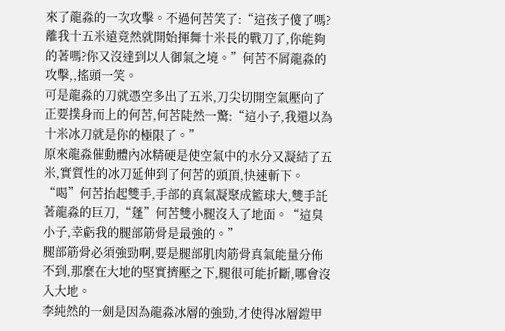來了龍淼的一次攻擊。不過何苦笑了:“這孩子傻了嗎?離我十五米遠竟然就開始揮舞十米長的戰刀了,你能夠的著嗎?你又沒達到以人御氣之境。”何苦不屑龍淼的攻擊,,搖頭一笑。
可是龍淼的刀就憑空多出了五米,刀尖切開空氣壓向了正要撲身而上的何苦,何苦陡然一驚:“這小子,我還以為十米冰刀就是你的極限了。”
原來龍淼催動體內冰精硬是使空氣中的水分又凝結了五米,實質性的冰刀延伸到了何苦的頭頂,快速斬下。
“喝”何苦抬起雙手,手部的真氣凝聚成籃球大,雙手託著龍淼的巨刀,“蓬”何苦雙小腿沒入了地面。“這臭小子,幸虧我的腿部筋骨是最強的。”
腿部筋骨必須強勁啊,要是腿部肌肉筋骨真氣能量分佈不到,那麼在大地的堅實擠壓之下,腿很可能折斷,哪會沒入大地。
李純然的一劍是因為龍淼冰層的強勁,才使得冰層鎧甲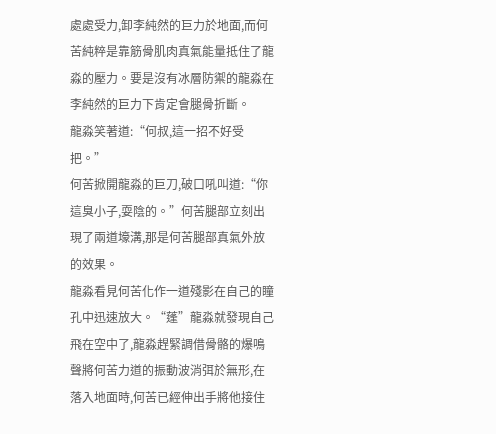處處受力,卸李純然的巨力於地面,而何苦純粹是靠筋骨肌肉真氣能量抵住了龍淼的壓力。要是沒有冰層防禦的龍淼在李純然的巨力下肯定會腿骨折斷。
龍淼笑著道:“何叔,這一招不好受把。”
何苦掀開龍淼的巨刀,破口吼叫道:“你這臭小子,耍陰的。”何苦腿部立刻出現了兩道壕溝,那是何苦腿部真氣外放的效果。
龍淼看見何苦化作一道殘影在自己的瞳孔中迅速放大。“蓬”龍淼就發現自己飛在空中了,龍淼趕緊調借骨骼的爆鳴聲將何苦力道的振動波消弭於無形,在落入地面時,何苦已經伸出手將他接住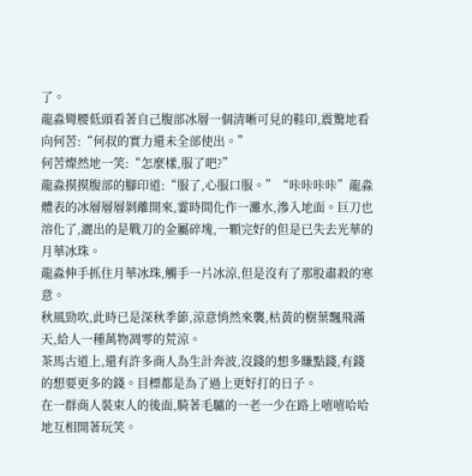了。
龍淼彎腰低頭看著自己腹部冰層一個清晰可見的鞋印,震驚地看向何苦:“何叔的實力還未全部使出。”
何苦燦然地一笑:“怎麼樣,服了吧?”
龍淼摸摸腹部的腳印道:“服了,心服口服。”“咔咔咔咔”龍淼體表的冰層層層剝離開來,霎時間化作一灘水,滲入地面。巨刀也溶化了,灑出的是戰刀的金屬碎塊,一顆完好的但是已失去光華的月華冰珠。
龍淼伸手抓住月華冰珠,觸手一片冰涼,但是沒有了那股肅殺的寒意。
秋風勁吹,此時已是深秋季節,涼意悄然來襲,枯黃的樹葉飄飛滿天,給人一種萬物凋零的荒涼。
茶馬古道上,還有許多商人為生計奔波,沒錢的想多賺點錢,有錢的想要更多的錢。目標都是為了過上更好打的日子。
在一群商人裝束人的後面,騎著毛驢的一老一少在路上嘻嘻哈哈地互相開著玩笑。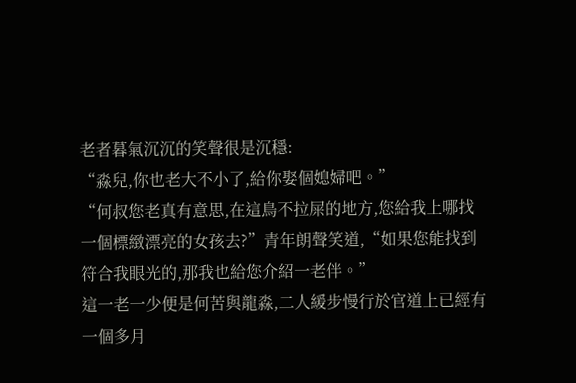老者暮氣沉沉的笑聲很是沉穩:
“淼兒,你也老大不小了,給你娶個媳婦吧。”
“何叔您老真有意思,在這鳥不拉屎的地方,您給我上哪找一個標緻漂亮的女孩去?”青年朗聲笑道,“如果您能找到符合我眼光的,那我也給您介紹一老伴。”
這一老一少便是何苦與龍淼,二人緩步慢行於官道上已經有一個多月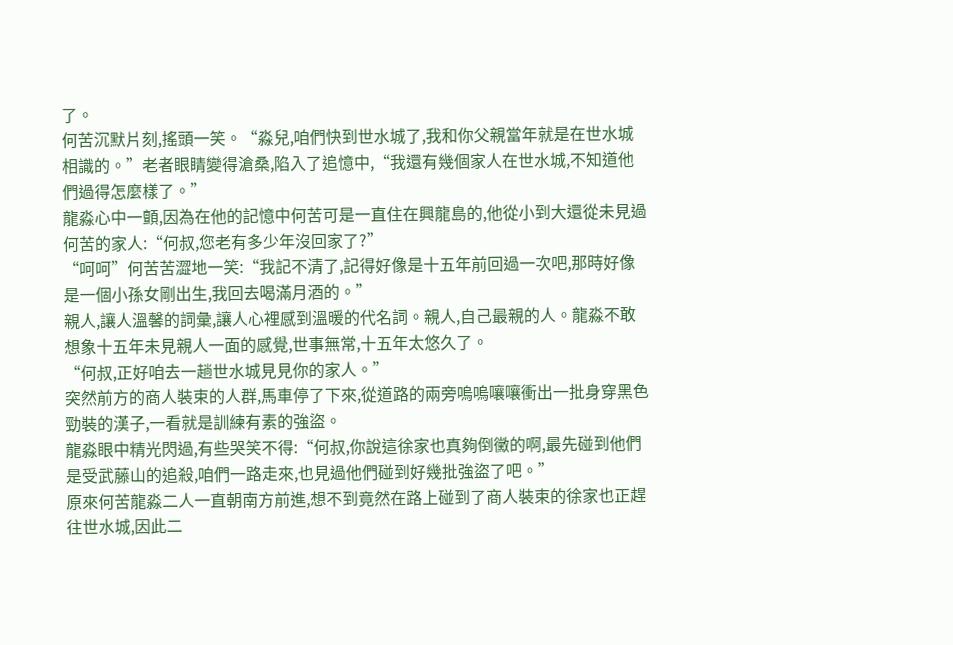了。
何苦沉默片刻,搖頭一笑。“淼兒,咱們快到世水城了,我和你父親當年就是在世水城相識的。”老者眼睛變得滄桑,陷入了追憶中,“我還有幾個家人在世水城,不知道他們過得怎麼樣了。”
龍淼心中一顫,因為在他的記憶中何苦可是一直住在興龍島的,他從小到大還從未見過何苦的家人:“何叔,您老有多少年沒回家了?”
“呵呵”何苦苦澀地一笑:“我記不清了,記得好像是十五年前回過一次吧,那時好像是一個小孫女剛出生,我回去喝滿月酒的。”
親人,讓人溫馨的詞彙,讓人心裡感到溫暖的代名詞。親人,自己最親的人。龍淼不敢想象十五年未見親人一面的感覺,世事無常,十五年太悠久了。
“何叔,正好咱去一趟世水城見見你的家人。”
突然前方的商人裝束的人群,馬車停了下來,從道路的兩旁嗚嗚嚷嚷衝出一批身穿黑色勁裝的漢子,一看就是訓練有素的強盜。
龍淼眼中精光閃過,有些哭笑不得:“何叔,你說這徐家也真夠倒黴的啊,最先碰到他們是受武藤山的追殺,咱們一路走來,也見過他們碰到好幾批強盜了吧。”
原來何苦龍淼二人一直朝南方前進,想不到竟然在路上碰到了商人裝束的徐家也正趕往世水城,因此二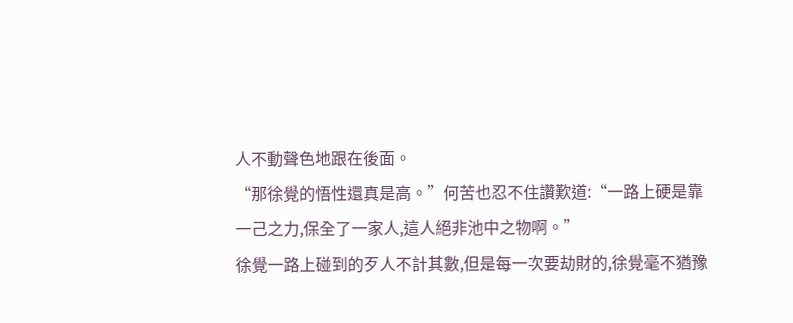人不動聲色地跟在後面。
“那徐覺的悟性還真是高。”何苦也忍不住讚歎道:“一路上硬是靠一己之力,保全了一家人,這人絕非池中之物啊。”
徐覺一路上碰到的歹人不計其數,但是每一次要劫財的,徐覺毫不猶豫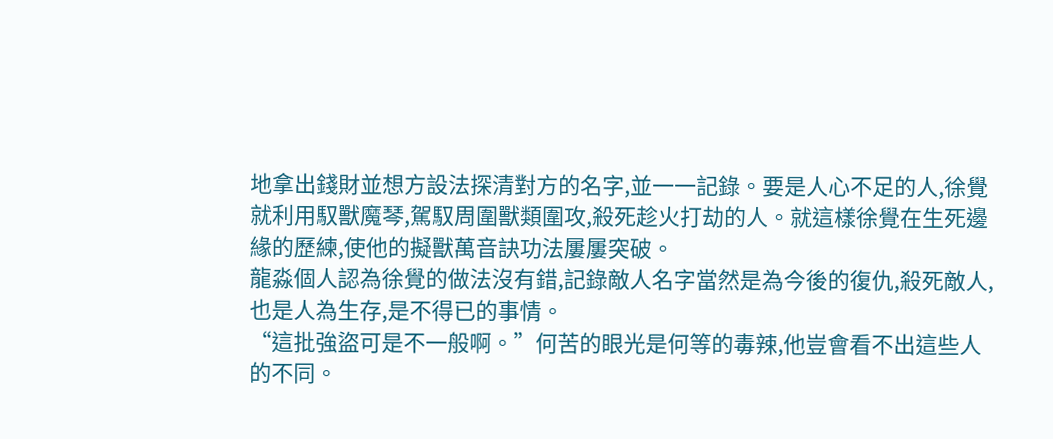地拿出錢財並想方設法探清對方的名字,並一一記錄。要是人心不足的人,徐覺就利用馭獸魔琴,駕馭周圍獸類圍攻,殺死趁火打劫的人。就這樣徐覺在生死邊緣的歷練,使他的擬獸萬音訣功法屢屢突破。
龍淼個人認為徐覺的做法沒有錯,記錄敵人名字當然是為今後的復仇,殺死敵人,也是人為生存,是不得已的事情。
“這批強盜可是不一般啊。”何苦的眼光是何等的毒辣,他豈會看不出這些人的不同。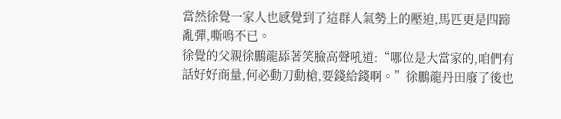當然徐覺一家人也感覺到了這群人氣勢上的壓迫,馬匹更是四蹄亂彈,嘶鳴不已。
徐覺的父親徐鵬龍舔著笑臉高聲吼道:“哪位是大當家的,咱們有話好好商量,何必動刀動槍,要錢給錢啊。”徐鵬龍丹田廢了後也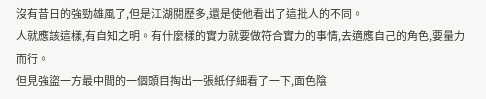沒有昔日的強勁雄風了,但是江湖閱歷多,還是使他看出了這批人的不同。
人就應該這樣,有自知之明。有什麼樣的實力就要做符合實力的事情,去適應自己的角色,要量力而行。
但見強盜一方最中間的一個頭目掏出一張紙仔細看了一下,面色陰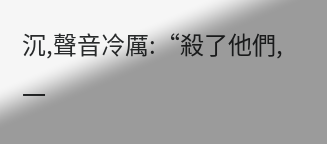沉,聲音冷厲:“殺了他們,一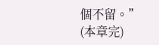個不留。”
(本章完)